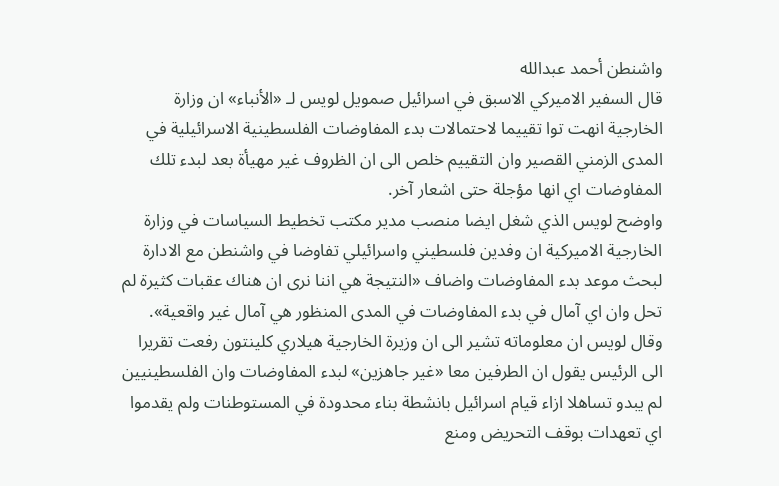واشنطن أحمد عبدالله
قال السفير الاميركي الاسبق في اسرائيل صمويل لويس لـ «الأنباء» ان وزارة الخارجية انهت توا تقييما لاحتمالات بدء المفاوضات الفلسطينية الاسرائيلية في المدى الزمني القصير وان التقييم خلص الى ان الظروف غير مهيأة بعد لبدء تلك المفاوضات اي انها مؤجلة حتى اشعار آخر.
واوضح لويس الذي شغل ايضا منصب مدير مكتب تخطيط السياسات في وزارة الخارجية الاميركية ان وفدين فلسطيني واسرائيلي تفاوضا في واشنطن مع الادارة لبحث موعد بدء المفاوضات واضاف «النتيجة هي اننا نرى ان هناك عقبات كثيرة لم تحل وان اي آمال في بدء المفاوضات في المدى المنظور هي آمال غير واقعية».
وقال لويس ان معلوماته تشير الى ان وزيرة الخارجية هيلاري كلينتون رفعت تقريرا الى الرئيس يقول ان الطرفين معا «غير جاهزين» لبدء المفاوضات وان الفلسطينيين لم يبدو تساهلا ازاء قيام اسرائيل بانشطة بناء محدودة في المستوطنات ولم يقدموا اي تعهدات بوقف التحريض ومنع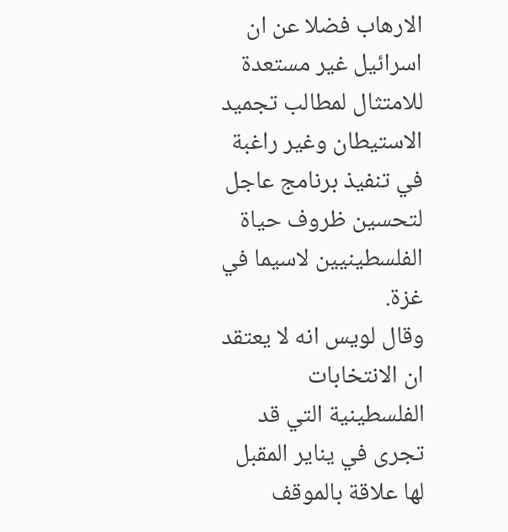الارهاب فضلا عن ان اسرائيل غير مستعدة للامتثال لمطالب تجميد الاستيطان وغير راغبة في تنفيذ برنامج عاجل لتحسين ظروف حياة الفلسطينيين لاسيما في غزة.
وقال لويس انه لا يعتقد ان الانتخابات الفلسطينية التي قد تجرى في يناير المقبل لها علاقة بالموقف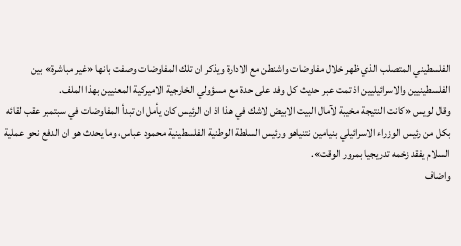الفلسطيني المتصلب الذي ظهر خلال مفاوضات واشنطن مع الادارة ويذكر ان تلك المفاوضات وصفت بانها «غير مباشرة» بين الفلسطينيين والاسرائيليين اذ تمت عبر حديث كل وفد على حدة مع مسؤولي الخارجية الاميركية المعنيين بهذا الملف.
وقال لويس «كانت النتيجة مخيبة لآمال البيت الابيض لاشك في هذا اذ ان الرئيس كان يأمل ان تبدأ المفاوضات في سبتمبر عقب لقائه بكل من رئيس الوزراء الاسرائيلي بنيامين نتنياهو ورئيس السلطة الوطنية الفلسطينية محمود عباس، وما يحدث هو ان الدفع نحو عملية السلام يفقد زخمه تدريجيا بمرور الوقت».
واضاف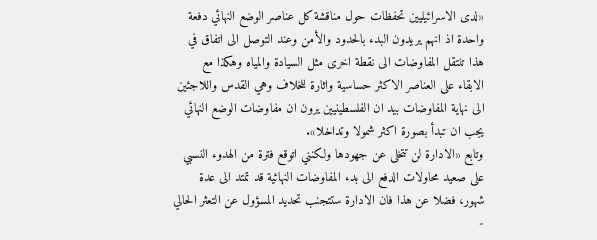«لدى الاسرائيليين تحفظات حول مناقشة كل عناصر الوضع النهائي دفعة واحدة اذ انهم يريدون البدء بالحدود والأمن وعند التوصل الى اتفاق في هذا تنتقل المفاوضات الى نقطة اخرى مثل السيادة والمياه وهكذا مع الابقاء على العناصر الاكثر حساسية واثارة للخلاف وهي القدس واللاجئين الى نهاية المفاوضات بيد ان الفلسطينيين يرون ان مفاوضات الوضع النهائي يجب ان تبدأ بصورة اكثر شمولا وتداخلا».
وتابع «الادارة لن تتخلى عن جهودها ولكنني اتوقع فترة من الهدوء النسبي على صعيد محاولات الدفع الى بدء المفاوضات النهائية قد تمتد الى عدة شهور، فضلا عن هذا فان الادارة ستتجنب تحديد المسؤول عن التعثر الحالي -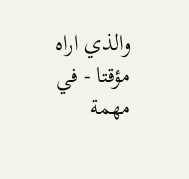والذي اراه مؤقتا - في مهمة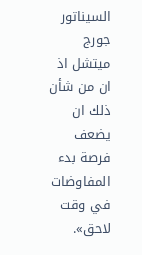السيناتور جورج ميتشل اذ ان من شأن ذلك ان يضعف فرصة بدء المفاوضات في وقت لاحق».